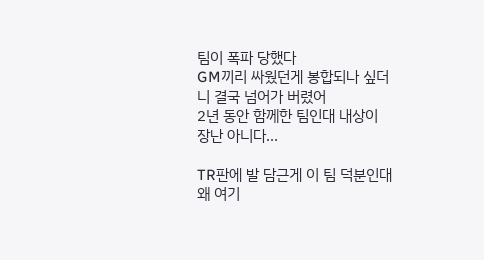팀이 폭파 당했다
GM끼리 싸웠던게 봉합되나 싶더니 결국 넘어가 버렸어
2년 동안 함께한 팀인대 내상이 장난 아니다...

TR판에 발 담근게 이 팀 덕분인대
왜 여기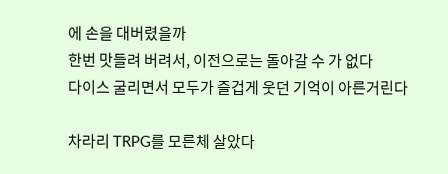에 손을 대버렸을까
한번 맛들려 버려서, 이전으로는 돌아갈 수 가 없다
다이스 굴리면서 모두가 즐겁게 웃던 기억이 아른거린다

차라리 TRPG를 모른체 살았다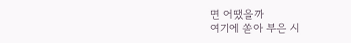면 어땠을까
여기에 쏟아 부은 시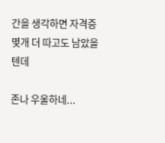간을 생각하면 자격증 몇개 더 따고도 남았을텐데

존나 우울하네...